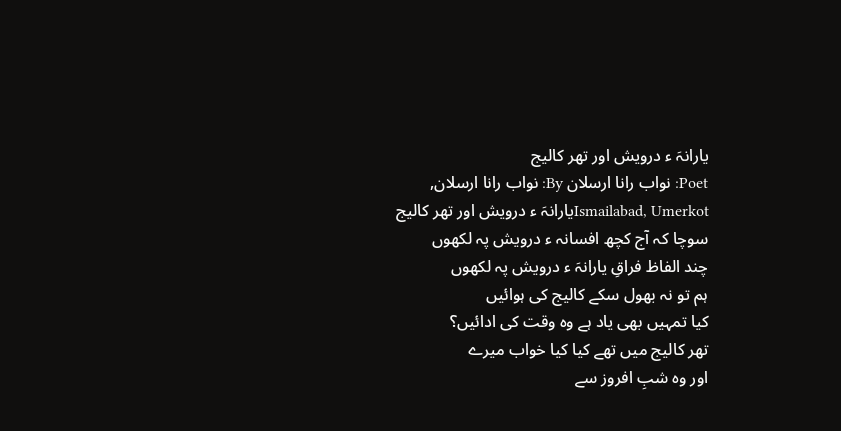یارانہَ ء درویش اور تھر کالیج
Poet: نواب رانا ارسلان By: نواب رانا ارسلان, Ismailabad, Umerkotیارانہَ ء درویش اور تھر کالیج
سوچا کہ آج کچھ افسانہ ء درویش پہ لکھوں
چند الفاظ فراقِ یارانہَ ء درویش پہ لکھوں
ہم تو نہ بھول سکے کالیج کی ہوائیں
کیا تمہیں بھی یاد ہے وہ وقت کی ادائیں؟
تھر کالیج میں تھے کیا کیا خواب میرے
اور وہ شبِ افروز سے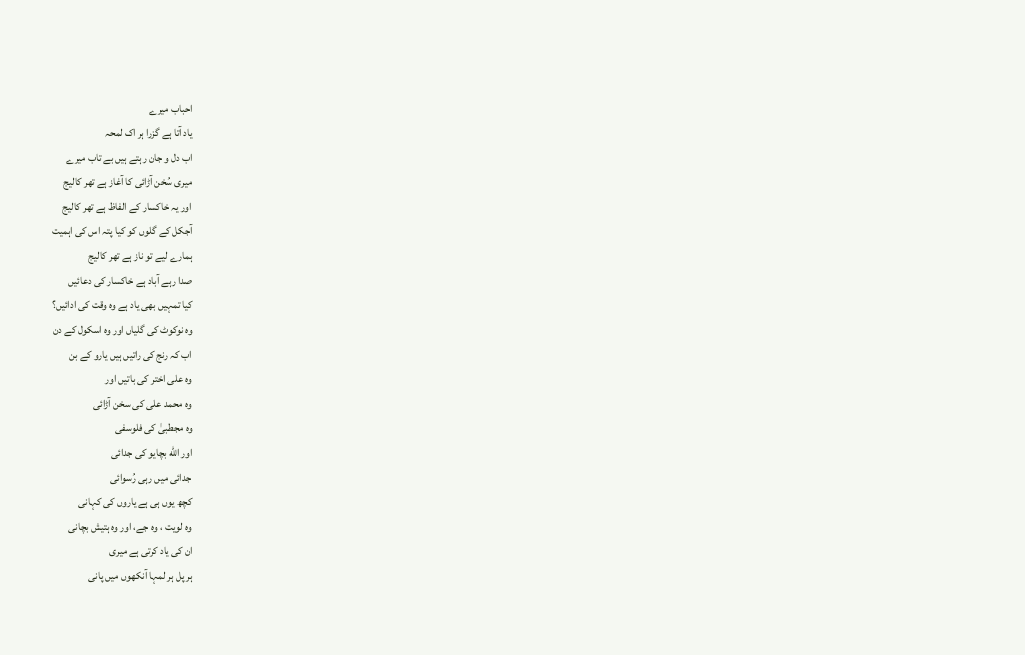احباب میرے
یاد آتا ہے گزرا ہر اک لمحہ
اب دل و جان رہتے ہیں بے تاب میرے
میری سُخن آڑائی کا آغاز ہے تھر کالیج
اور یہ خاکسار کے الفاظ ہے تھر کالیج
آجکل کے گلوں کو کیا پتہ اس کی اہمیت
ہمارے لیے تو ناز ہے تھر کالیج
صدا رہے آباد ہے خاکسار کی دعائیں
کیا تمہیں بھی یاد ہے وہ وقت کی ادائیں؟
وہ نوکوٹ کی گلیاں اور وہ اسکول کے دن
اب کہ رنج کی راتیں ہیں یارو کے بن
وہ علی اختر کی باتیں اور
وہ محمد علی کی سخن آڑائی
وہ مجطبیٰ کی فلوسفی
اور الله بچایو کی جدائی
جدائی میں رہی رُسوائی
کچھ یوں ہی ہے یاروں کی کہانی
وہ لویت ، وہ جے، اور وہ ہتیش بچانی
ان کی یاد کرتی ہے میری
ہر پل ہر لمہا آنکھوں میں پانی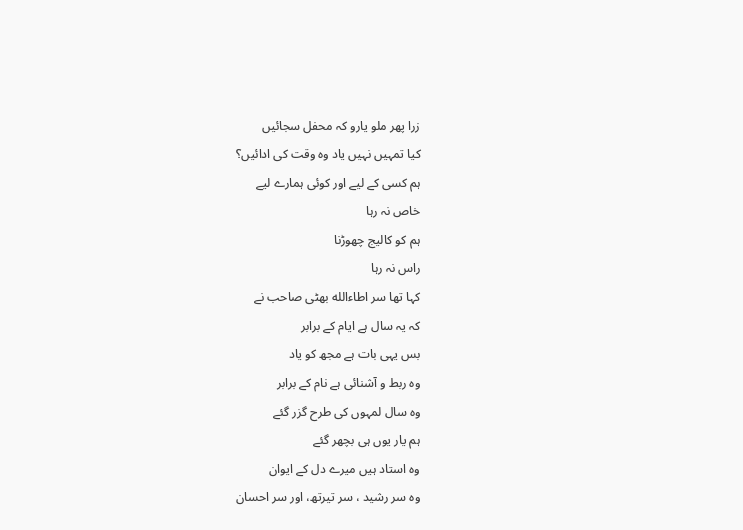زرا پھر ملو یارو کہ محفل سجائیں
کیا تمہیں نہیں یاد وہ وقت کی ادائیں؟
ہم کسی کے لیے اور کوئی ہمارے لیے
خاص نہ رہا
ہم کو کالیج چھوڑنا
راس نہ رہا
کہا تھا سر اطاءالله بھٹی صاحب نے
کہ یہ سال ہے ایام کے برابر
بس یہی بات ہے مجھ کو یاد
وہ ربط و آشنائی ہے نام کے برابر
وہ سال لمہوں کی طرح گزر گئے
ہم یار یوں ہی بچھر گئے
وہ استاد ہیں میرے دل کے ایوان
وہ سر رشید ، سر تیرتھ، اور سر احسان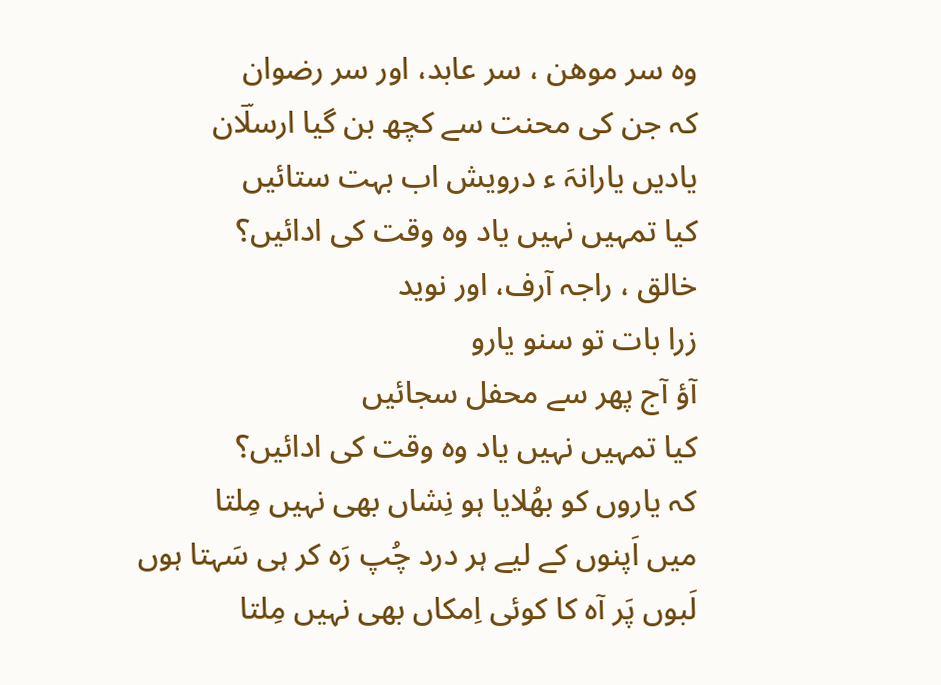وہ سر موھن ، سر عابد، اور سر رضوان
کہ جن کی محنت سے کچھ بن گیا ارسلؔان
یادیں یارانہَ ء درویش اب بہت ستائیں
کیا تمہیں نہیں یاد وہ وقت کی ادائیں؟
خالق ، راجہ آرف، اور نوید
زرا بات تو سنو یارو
آؤ آج پھر سے محفل سجائیں
کیا تمہیں نہیں یاد وہ وقت کی ادائیں؟
کہ یاروں کو بھُلایا ہو نِشاں بھی نہیں مِلتا
میں اَپنوں کے لیے ہر درد چُپ رَہ کر ہی سَہتا ہوں
لَبوں پَر آہ کا کوئی اِمکاں بھی نہیں مِلتا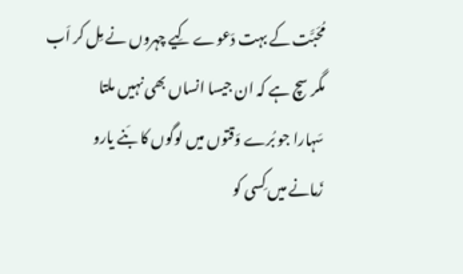مُحَبَّت کے بہت دَعوے کِیے چہروں نے مِل کر اَب
مگر سچ ہے کہ ان جیسا انساں بھی نہیں ملتا
سَہارا جو بُرے وَقتوں میں لوگوں کا بَنے یارو
زَمانے میں کِسی کو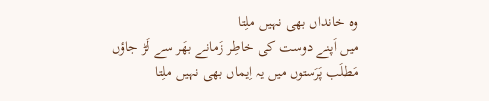وہ خانداں بھی نہیں ملِتا
میں اَپنے دوست کی خاطِر زَمانے بھَر سے لَڑ جاؤں
مَطلَب پَرَستوں میں یہ اِیماں بھی نہیں ملِتا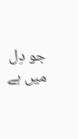جو دِل میں ہے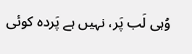وُہی لَب پَر، نہیں ہے پَردہ کوئی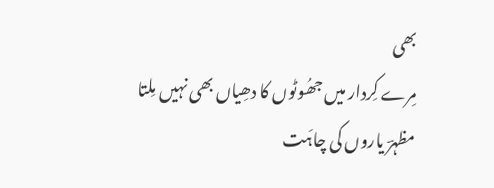بھی
مِرے کِردار میں جھُوٹوں کا دھِیاں بھی نہیں مِلتا
مظہرؔ یاروں کی چاہَت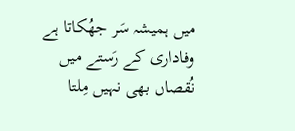میں ہمیشہ سَر جھُکاتا ہے
وفاداری کے رَستے میں نُقصاں بھی نہیں مِلتا